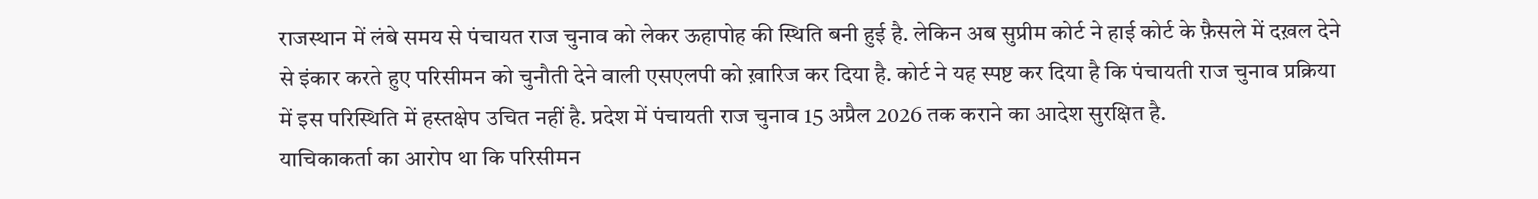राजस्थान में लंबे समय से पंचायत राज चुनाव को लेकर ऊहापोह की स्थिति बनी हुई है. लेकिन अब सुप्रीम कोर्ट ने हाई कोर्ट के फ़ैसले में दख़ल देने से इंकार करते हुए परिसीमन को चुनौती देने वाली एसएलपी को ख़ारिज कर दिया है. कोर्ट ने यह स्पष्ट कर दिया है कि पंचायती राज चुनाव प्रक्रिया में इस परिस्थिति में हस्तक्षेप उचित नहीं है. प्रदेश में पंचायती राज चुनाव 15 अप्रैल 2026 तक कराने का आदेश सुरक्षित है.
याचिकाकर्ता का आरोप था कि परिसीमन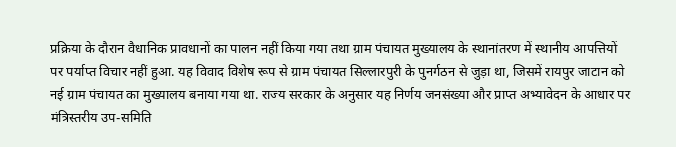प्रक्रिया के दौरान वैधानिक प्रावधानों का पालन नहीं किया गया तथा ग्राम पंचायत मुख्यालय के स्थानांतरण में स्थानीय आपत्तियों पर पर्याप्त विचार नहीं हुआ. यह विवाद विशेष रूप से ग्राम पंचायत सिल्लारपुरी के पुनर्गठन से जुड़ा था, जिसमें रायपुर जाटान को नई ग्राम पंचायत का मुख्यालय बनाया गया था. राज्य सरकार के अनुसार यह निर्णय जनसंख्या और प्राप्त अभ्यावेदन के आधार पर मंत्रिस्तरीय उप-समिति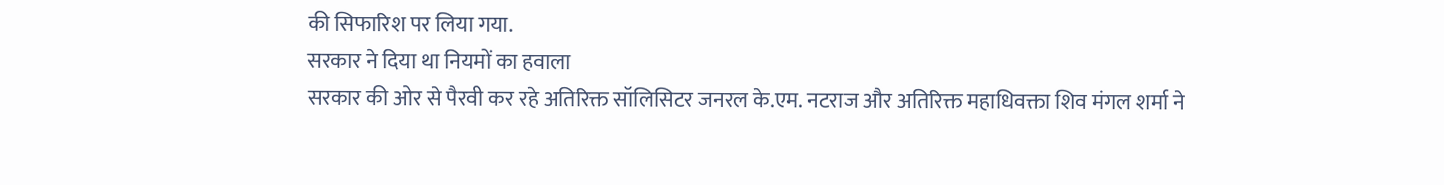की सिफारिश पर लिया गया.
सरकार ने दिया था नियमों का हवाला
सरकार की ओर से पैरवी कर रहे अतिरिक्त सॉलिसिटर जनरल के.एम. नटराज और अतिरिक्त महाधिवक्ता शिव मंगल शर्मा ने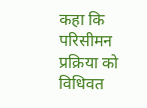कहा कि परिसीमन प्रक्रिया को विधिवत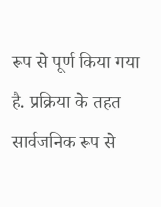रूप से पूर्ण किया गया है. प्रक्रिया के तहत सार्वजनिक रूप से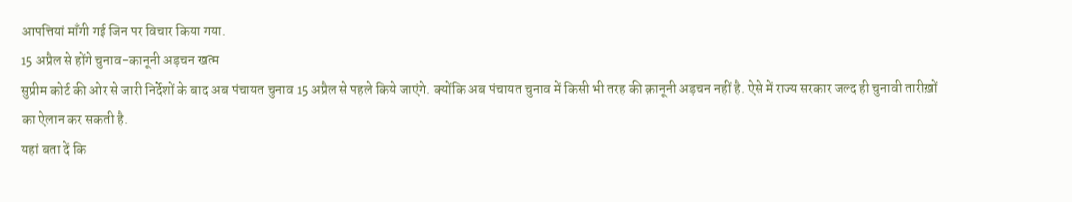आपत्तियां माँगी गई जिन पर विचार किया गया.
15 अप्रैल से होंगे चुनाव-कानूनी अड़चन खत्म
सुप्रीम कोर्ट की ओर से जारी निर्देशों के बाद अब पंचायत चुनाव 15 अप्रैल से पहले किये जाएंगे. क्योंकि अब पंचायत चुनाव में किसी भी तरह की क़ानूनी अड़चन नहीं है. ऐसे में राज्य सरकार जल्द ही चुनावी तारीख़ों का ऐलान कर सकती है.
यहां बता दें कि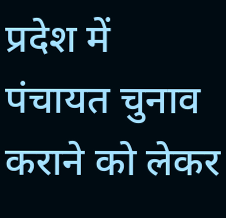प्रदेश में पंचायत चुनाव कराने को लेकर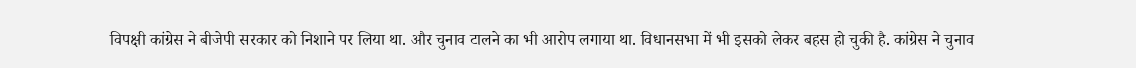विपक्षी कांग्रेस ने बीजेपी सरकार को निशाने पर लिया था. और चुनाव टालने का भी आरोप लगाया था. विधानसभा में भी इसको लेकर बहस हो चुकी है. कांग्रेस ने चुनाव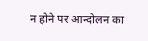न होने पर आन्दोलन का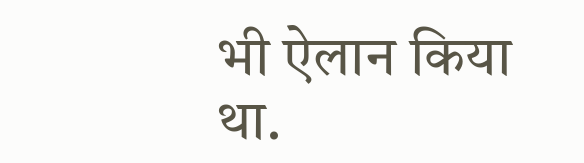भी ऐलान किया था.